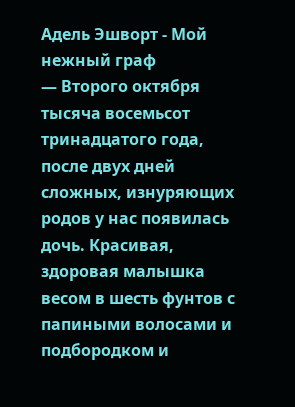Адель Эшворт - Мой нежный граф
— Второго октября тысяча восемьсот тринадцатого года, после двух дней сложных, изнуряющих родов у нас появилась дочь. Красивая, здоровая малышка весом в шесть фунтов с папиными волосами и подбородком и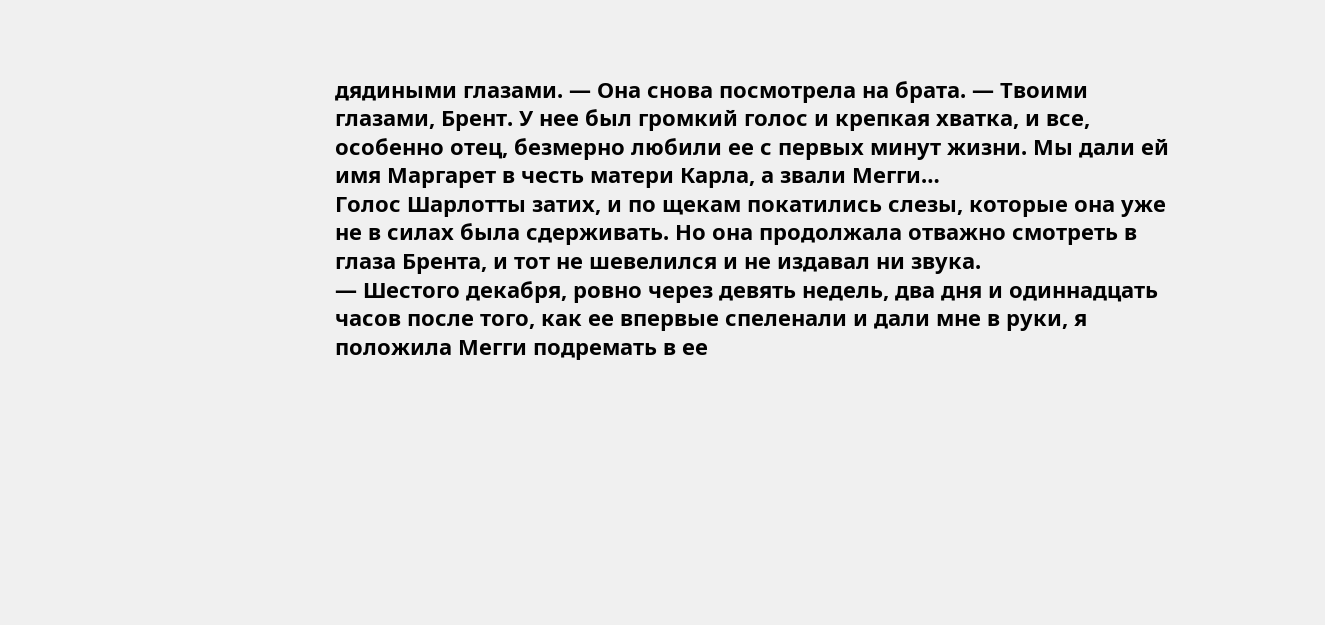дядиными глазами. — Она снова посмотрела на брата. — Твоими глазами, Брент. У нее был громкий голос и крепкая хватка, и все, особенно отец, безмерно любили ее с первых минут жизни. Мы дали ей имя Маргарет в честь матери Карла, а звали Мегги…
Голос Шарлотты затих, и по щекам покатились слезы, которые она уже не в силах была сдерживать. Но она продолжала отважно смотреть в глаза Брента, и тот не шевелился и не издавал ни звука.
— Шестого декабря, ровно через девять недель, два дня и одиннадцать часов после того, как ее впервые спеленали и дали мне в руки, я положила Мегги подремать в ее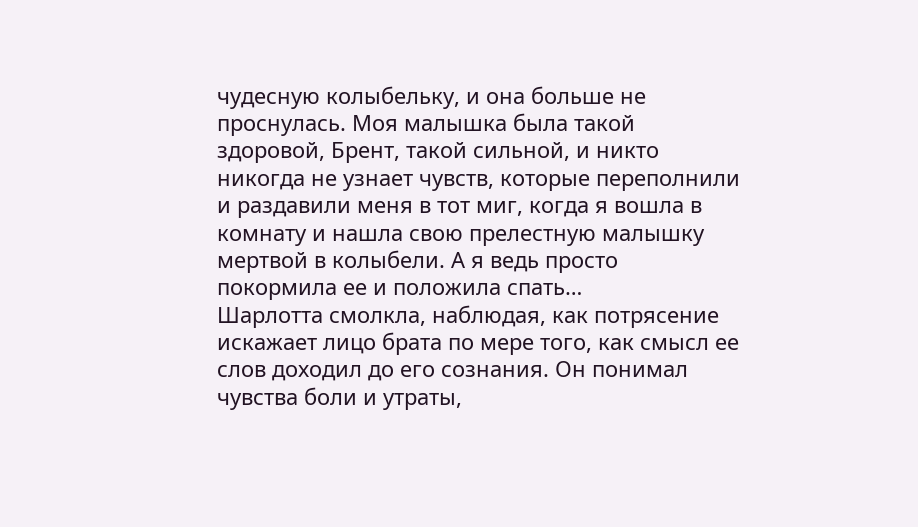чудесную колыбельку, и она больше не проснулась. Моя малышка была такой здоровой, Брент, такой сильной, и никто никогда не узнает чувств, которые переполнили и раздавили меня в тот миг, когда я вошла в комнату и нашла свою прелестную малышку мертвой в колыбели. А я ведь просто покормила ее и положила спать…
Шарлотта смолкла, наблюдая, как потрясение искажает лицо брата по мере того, как смысл ее слов доходил до его сознания. Он понимал чувства боли и утраты,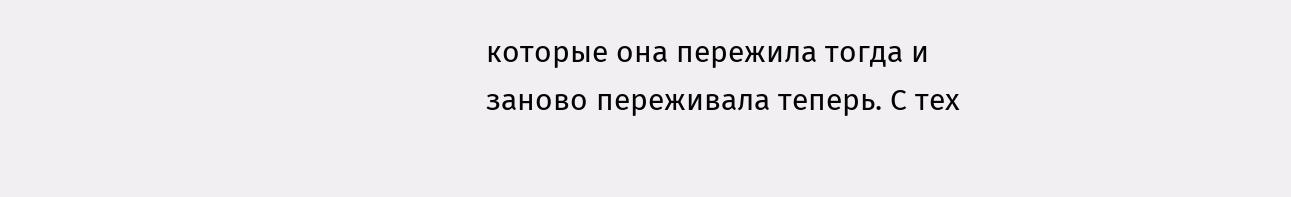которые она пережила тогда и заново переживала теперь. С тех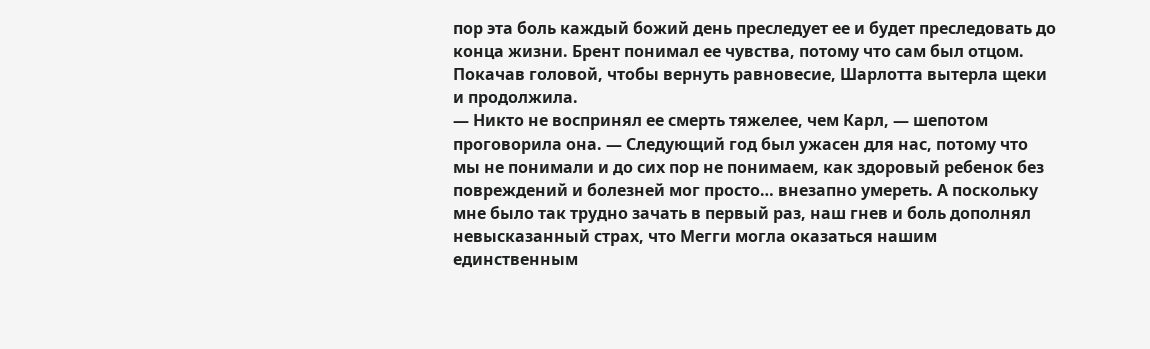пор эта боль каждый божий день преследует ее и будет преследовать до конца жизни. Брент понимал ее чувства, потому что сам был отцом.
Покачав головой, чтобы вернуть равновесие, Шарлотта вытерла щеки и продолжила.
— Никто не воспринял ее смерть тяжелее, чем Карл, — шепотом проговорила она. — Следующий год был ужасен для нас, потому что мы не понимали и до сих пор не понимаем, как здоровый ребенок без повреждений и болезней мог просто… внезапно умереть. А поскольку мне было так трудно зачать в первый раз, наш гнев и боль дополнял невысказанный страх, что Мегги могла оказаться нашим единственным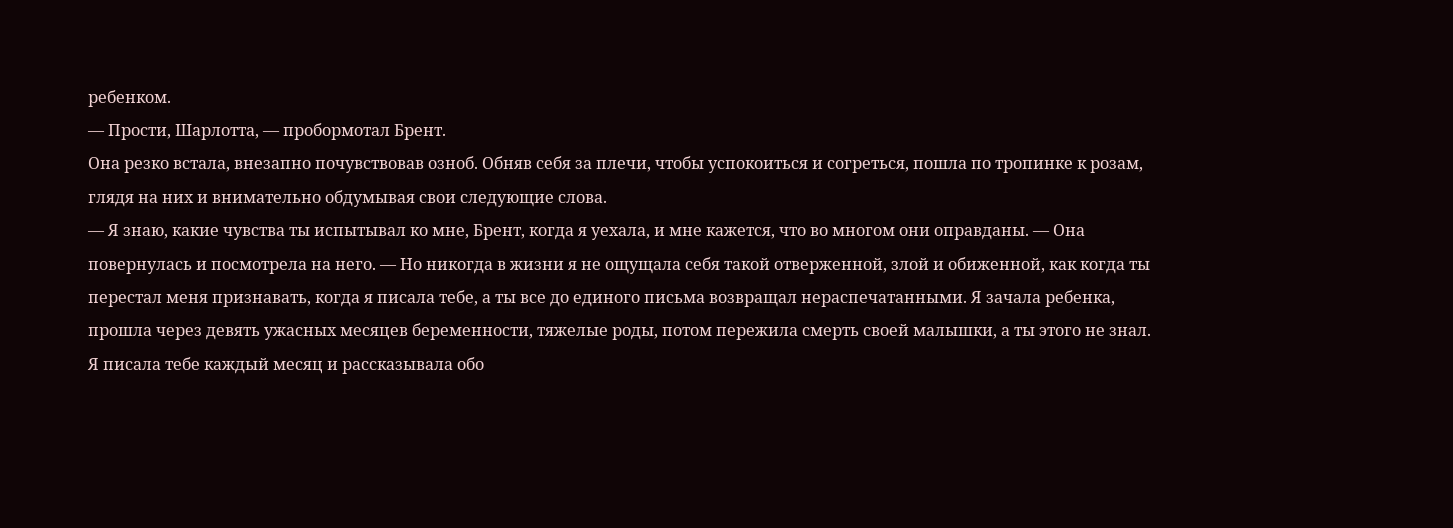ребенком.
— Прости, Шарлотта, — пробормотал Брент.
Она резко встала, внезапно почувствовав озноб. Обняв себя за плечи, чтобы успокоиться и согреться, пошла по тропинке к розам, глядя на них и внимательно обдумывая свои следующие слова.
— Я знаю, какие чувства ты испытывал ко мне, Брент, когда я уехала, и мне кажется, что во многом они оправданы. — Она повернулась и посмотрела на него. — Но никогда в жизни я не ощущала себя такой отверженной, злой и обиженной, как когда ты перестал меня признавать, когда я писала тебе, а ты все до единого письма возвращал нераспечатанными. Я зачала ребенка, прошла через девять ужасных месяцев беременности, тяжелые роды, потом пережила смерть своей малышки, а ты этого не знал. Я писала тебе каждый месяц и рассказывала обо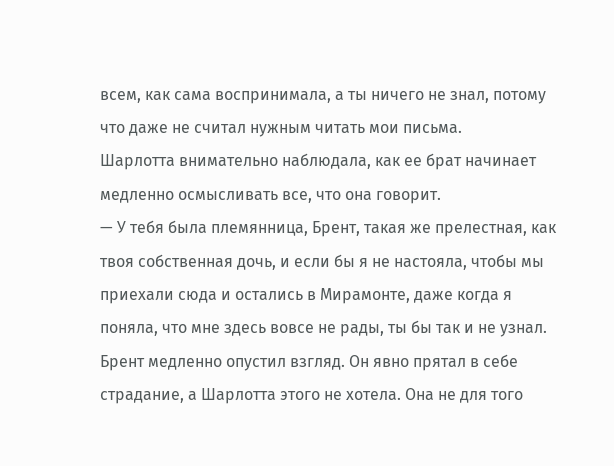всем, как сама воспринимала, а ты ничего не знал, потому что даже не считал нужным читать мои письма.
Шарлотта внимательно наблюдала, как ее брат начинает медленно осмысливать все, что она говорит.
— У тебя была племянница, Брент, такая же прелестная, как твоя собственная дочь, и если бы я не настояла, чтобы мы приехали сюда и остались в Мирамонте, даже когда я поняла, что мне здесь вовсе не рады, ты бы так и не узнал.
Брент медленно опустил взгляд. Он явно прятал в себе страдание, а Шарлотта этого не хотела. Она не для того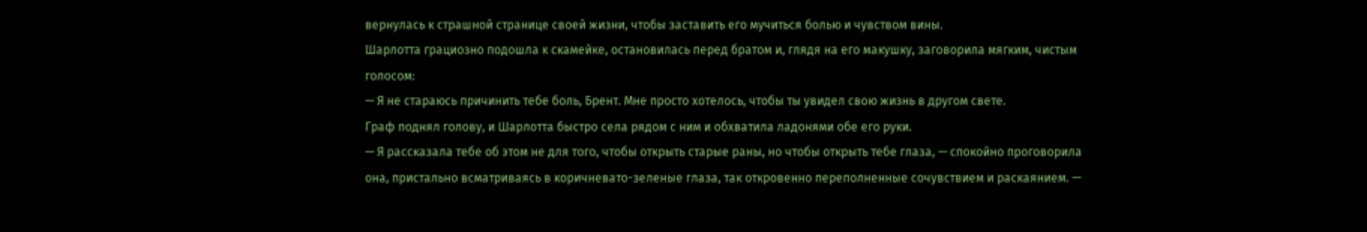вернулась к страшной странице своей жизни, чтобы заставить его мучиться болью и чувством вины.
Шарлотта грациозно подошла к скамейке, остановилась перед братом и, глядя на его макушку, заговорила мягким, чистым голосом:
— Я не стараюсь причинить тебе боль, Брент. Мне просто хотелось, чтобы ты увидел свою жизнь в другом свете.
Граф поднял голову, и Шарлотта быстро села рядом с ним и обхватила ладонями обе его руки.
— Я рассказала тебе об этом не для того, чтобы открыть старые раны, но чтобы открыть тебе глаза, — спокойно проговорила она, пристально всматриваясь в коричневато-зеленые глаза, так откровенно переполненные сочувствием и раскаянием. —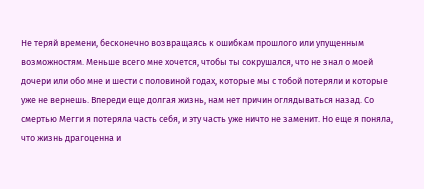Не теряй времени, бесконечно возвращаясь к ошибкам прошлого или упущенным возможностям. Меньше всего мне хочется, чтобы ты сокрушался, что не знал о моей дочери или обо мне и шести с половиной годах, которые мы с тобой потеряли и которые уже не вернешь. Впереди еще долгая жизнь, нам нет причин оглядываться назад. Со смертью Мегги я потеряла часть себя, и эту часть уже ничто не заменит. Но еще я поняла, что жизнь драгоценна и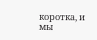коротка, и мы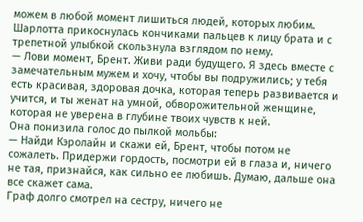можем в любой момент лишиться людей, которых любим.
Шарлотта прикоснулась кончиками пальцев к лицу брата и с трепетной улыбкой скользнула взглядом по нему.
— Лови момент, Брент. Живи ради будущего. Я здесь вместе с замечательным мужем и хочу, чтобы вы подружились; у тебя есть красивая, здоровая дочка, которая теперь развивается и учится, и ты женат на умной, обворожительной женщине, которая не уверена в глубине твоих чувств к ней.
Она понизила голос до пылкой мольбы:
— Найди Кэролайн и скажи ей, Брент, чтобы потом не сожалеть. Придержи гордость, посмотри ей в глаза и, ничего не тая, признайся, как сильно ее любишь. Думаю, дальше она все скажет сама.
Граф долго смотрел на сестру, ничего не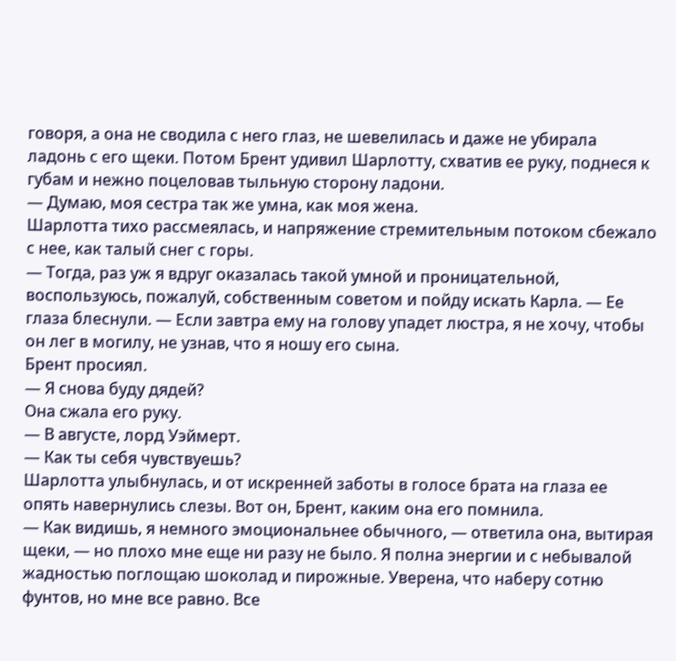говоря, а она не сводила с него глаз, не шевелилась и даже не убирала ладонь с его щеки. Потом Брент удивил Шарлотту, схватив ее руку, поднеся к губам и нежно поцеловав тыльную сторону ладони.
— Думаю, моя сестра так же умна, как моя жена.
Шарлотта тихо рассмеялась, и напряжение стремительным потоком сбежало с нее, как талый снег с горы.
— Тогда, раз уж я вдруг оказалась такой умной и проницательной, воспользуюсь, пожалуй, собственным советом и пойду искать Карла. — Ее глаза блеснули. — Если завтра ему на голову упадет люстра, я не хочу, чтобы он лег в могилу, не узнав, что я ношу его сына.
Брент просиял.
— Я снова буду дядей?
Она сжала его руку.
— В августе, лорд Уэймерт.
— Как ты себя чувствуешь?
Шарлотта улыбнулась, и от искренней заботы в голосе брата на глаза ее опять навернулись слезы. Вот он, Брент, каким она его помнила.
— Как видишь, я немного эмоциональнее обычного, — ответила она, вытирая щеки, — но плохо мне еще ни разу не было. Я полна энергии и с небывалой жадностью поглощаю шоколад и пирожные. Уверена, что наберу сотню фунтов, но мне все равно. Все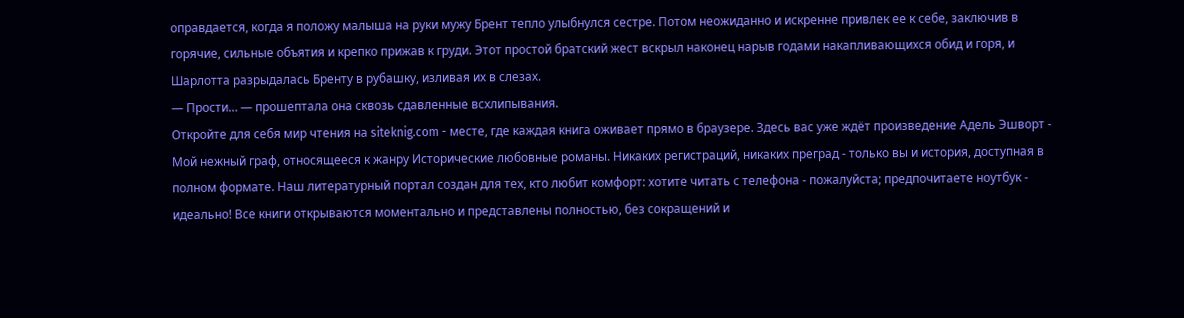оправдается, когда я положу малыша на руки мужу Брент тепло улыбнулся сестре. Потом неожиданно и искренне привлек ее к себе, заключив в горячие, сильные объятия и крепко прижав к груди. Этот простой братский жест вскрыл наконец нарыв годами накапливающихся обид и горя, и Шарлотта разрыдалась Бренту в рубашку, изливая их в слезах.
— Прости… — прошептала она сквозь сдавленные всхлипывания.
Откройте для себя мир чтения на siteknig.com - месте, где каждая книга оживает прямо в браузере. Здесь вас уже ждёт произведение Адель Эшворт - Мой нежный граф, относящееся к жанру Исторические любовные романы. Никаких регистраций, никаких преград - только вы и история, доступная в полном формате. Наш литературный портал создан для тех, кто любит комфорт: хотите читать с телефона - пожалуйста; предпочитаете ноутбук - идеально! Все книги открываются моментально и представлены полностью, без сокращений и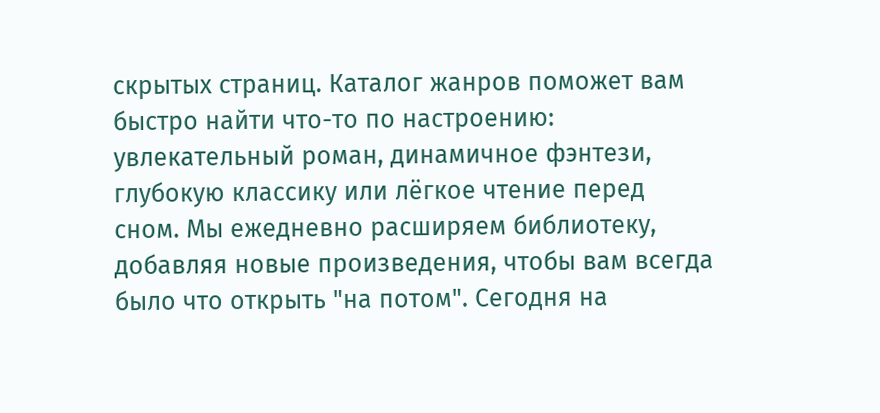скрытых страниц. Каталог жанров поможет вам быстро найти что-то по настроению: увлекательный роман, динамичное фэнтези, глубокую классику или лёгкое чтение перед сном. Мы ежедневно расширяем библиотеку, добавляя новые произведения, чтобы вам всегда было что открыть "на потом". Сегодня на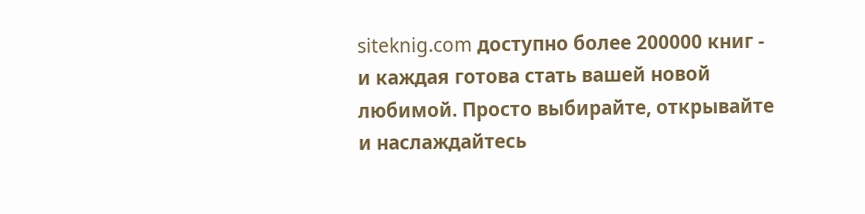siteknig.com доступно более 200000 книг - и каждая готова стать вашей новой любимой. Просто выбирайте, открывайте и наслаждайтесь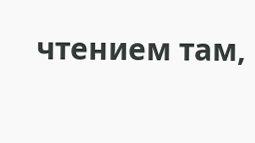чтением там,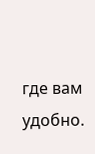где вам удобно.